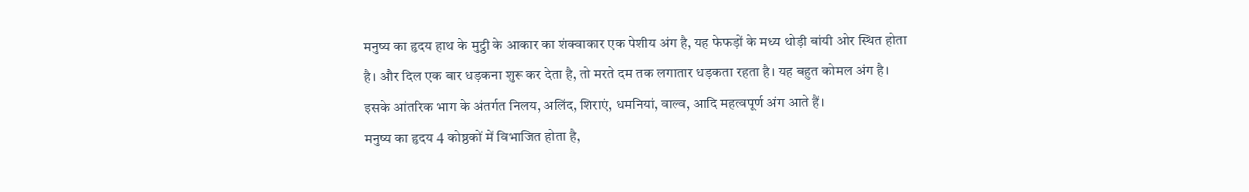मनुष्य का हृदय हाथ के मुट्ठी के आकार का शंक्वाकार एक पेशीय अंग है, यह फेफड़ों के मध्य थोड़ी बांयी ओर स्थित होता है। और दिल एक बार धड़कना शुरू कर देता है, तो मरते दम तक लगातार धड़कता रहता है। यह बहुत कोमल अंग है।
इसके आंतरिक भाग के अंतर्गत निलय, अलिंद, शिराएं, धमनियां, वाल्व, आदि महत्वपूर्ण अंग आते हैं।
मनुष्य का हृदय 4 कोष्ठकों में विभाजित होता है,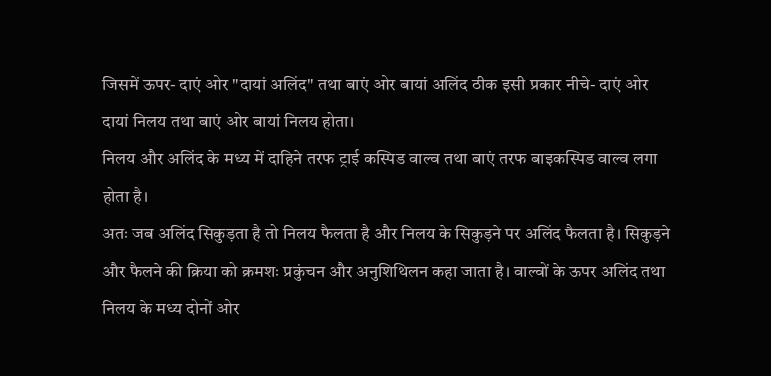जिसमें ऊपर- दाएं ओर "दायां अलिंद" तथा बाएं ओर बायां अलिंद ठीक इसी प्रकार नीचे- दाएं ओर दायां निलय तथा बाएं ओर बायां निलय होता।
निलय और अलिंद के मध्य में दाहिने तरफ ट्राई कस्पिड वाल्व तथा बाएं तरफ बाइकस्पिड वाल्व लगा होता है।
अतः जब अलिंद सिकुड़ता है तो निलय फैलता है और निलय के सिकुड़ने पर अलिंद फैलता है। सिकुड़ने और फैलने की क्रिया को क्रमशः प्रकुंचन और अनुशिथिलन कहा जाता है। वाल्वों के ऊपर अलिंद तथा निलय के मध्य दोनों ओर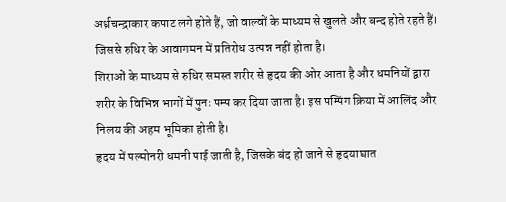अर्ध्रचन्द्राकार कपाट लगे होते हैं, जो वाल्वों के माध्यम से खुलते और बन्द होते रहते हैं। जिससे रुधिर के आवागमन में प्रतिरोध उत्पन्न नहीं होता है।
शिराओं के माध्यम से रुधिर समस्त शरीर से हृदय की ओर आता है और धमनियों द्वारा शरीर के विभिन्न भागों में पुनः पम्प कर दिया जाता है। इस पम्पिंग क्रिया में आलिंद और निलय की अहम भूमिका होती है।
हृदय में पल्मोनरी धमनी पाई जाती है, जिसके बंद हो जाने से हृदयाघात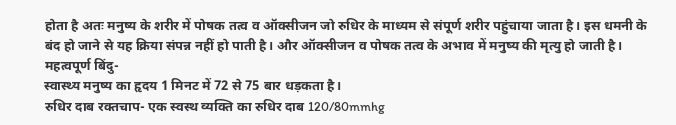होता है अतः मनुष्य के शरीर में पोषक तत्व व ऑक्सीजन जो रुधिर के माध्यम से संपूर्ण शरीर पहुंचाया जाता है। इस धमनी के बंद हो जाने से यह क्रिया संपन्न नहीं हो पाती है। और ऑक्सीजन व पोषक तत्व के अभाव में मनुष्य की मृत्यु हो जाती है।
महत्वपूर्ण बिंदु-
स्वास्थ्य मनुष्य का हृदय 1 मिनट में 72 से 75 बार धड़कता है।
रुधिर दाब रक्तचाप- एक स्वस्थ व्यक्ति का रुधिर दाब 120/80mmhg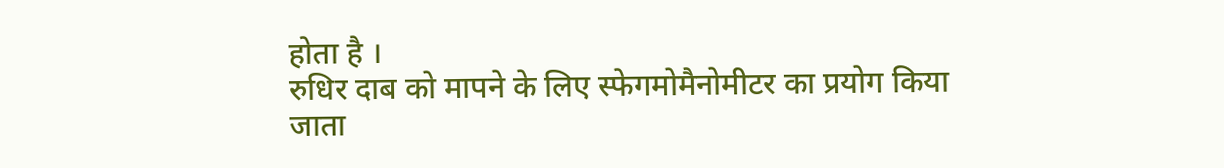होता है ।
रुधिर दाब को मापने के लिए स्फेगमोमैनोमीटर का प्रयोग किया जाता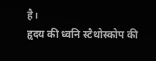है।
हृदय की ध्वनि स्टैथोस्कोप की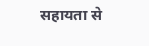सहायता से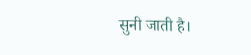सुनी जाती है।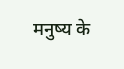मनुष्य के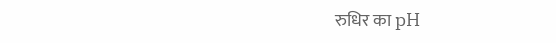रुधिर का pH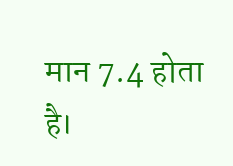मान 7.4 होता है।